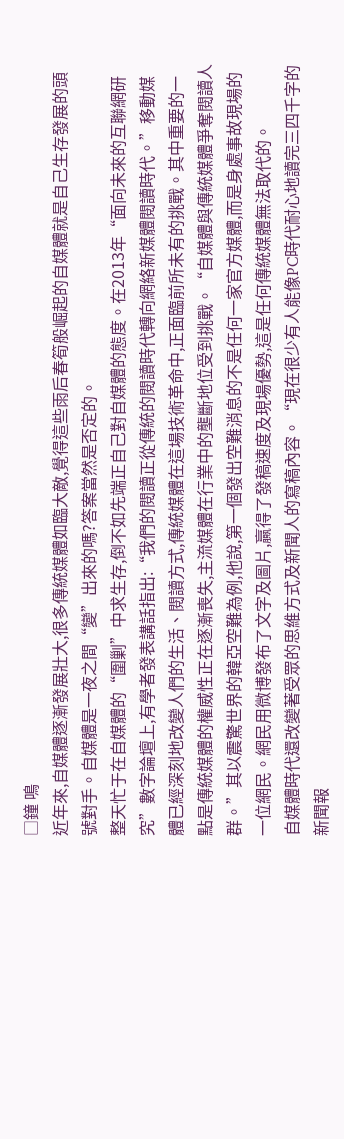□鐘 鳴
近年來,自媒體逐漸發展壯大,很多傳統媒體如臨大敵,覺得這些雨后春筍般崛起的自媒體就是自己生存發展的頭號對手。自媒體是一夜之間“變”出來的嗎?答案當然是否定的。
整天忙于在自媒體的“圍剿”中求生存,倒不如先端正自己對自媒體的態度。在2013年“面向未來的互聯網研究”數字論壇上,有學者發表講話指出:“我們的閱讀正從傳統的閱讀時代轉向網絡新媒體閱讀時代。”移動媒體已經深刻地改變人們的生活、閱讀方式,傳統媒體在這場技術革命中,正面臨前所未有的挑戰。其中重要的一點是傳統媒體的權威性正在逐漸喪失,主流媒體在行業中的壟斷地位受到挑戰。“自媒體與傳統媒體爭奪閱讀人群。”其以震驚世界的韓亞空難為例,他說,第一個發出空難消息的不是任何一家官方媒體,而是身處事故現場的一位網民。網民用微博發布了文字及圖片,贏得了發稿速度及現場優勢,這是任何傳統媒體無法取代的。
自媒體時代還改變著受眾的思維方式及新聞人的寫稿內容。“現在很少有人能像PC時代耐心地讀完三四千字的新聞報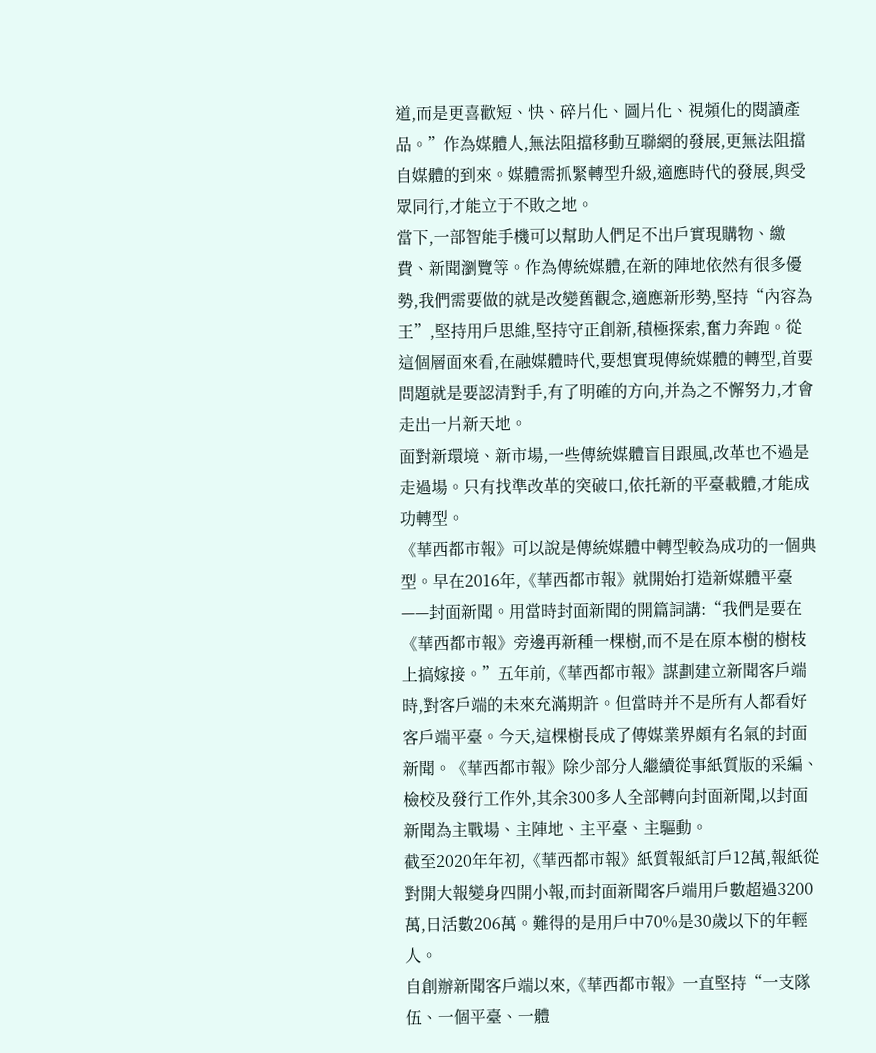道,而是更喜歡短、快、碎片化、圖片化、視頻化的閱讀產品。”作為媒體人,無法阻擋移動互聯網的發展,更無法阻擋自媒體的到來。媒體需抓緊轉型升級,適應時代的發展,與受眾同行,才能立于不敗之地。
當下,一部智能手機可以幫助人們足不出戶實現購物、繳費、新聞瀏覽等。作為傳統媒體,在新的陣地依然有很多優勢,我們需要做的就是改變舊觀念,適應新形勢,堅持“內容為王”,堅持用戶思維,堅持守正創新,積極探索,奮力奔跑。從這個層面來看,在融媒體時代,要想實現傳統媒體的轉型,首要問題就是要認清對手,有了明確的方向,并為之不懈努力,才會走出一片新天地。
面對新環境、新市場,一些傳統媒體盲目跟風,改革也不過是走過場。只有找準改革的突破口,依托新的平臺載體,才能成功轉型。
《華西都市報》可以說是傳統媒體中轉型較為成功的一個典型。早在2016年,《華西都市報》就開始打造新媒體平臺——封面新聞。用當時封面新聞的開篇詞講:“我們是要在《華西都市報》旁邊再新種一棵樹,而不是在原本樹的樹枝上搞嫁接。”五年前,《華西都市報》謀劃建立新聞客戶端時,對客戶端的未來充滿期許。但當時并不是所有人都看好客戶端平臺。今天,這棵樹長成了傳媒業界頗有名氣的封面新聞。《華西都市報》除少部分人繼續從事紙質版的采編、檢校及發行工作外,其余300多人全部轉向封面新聞,以封面新聞為主戰場、主陣地、主平臺、主驅動。
截至2020年年初,《華西都市報》紙質報紙訂戶12萬,報紙從對開大報變身四開小報,而封面新聞客戶端用戶數超過3200萬,日活數206萬。難得的是用戶中70%是30歲以下的年輕人。
自創辦新聞客戶端以來,《華西都市報》一直堅持“一支隊伍、一個平臺、一體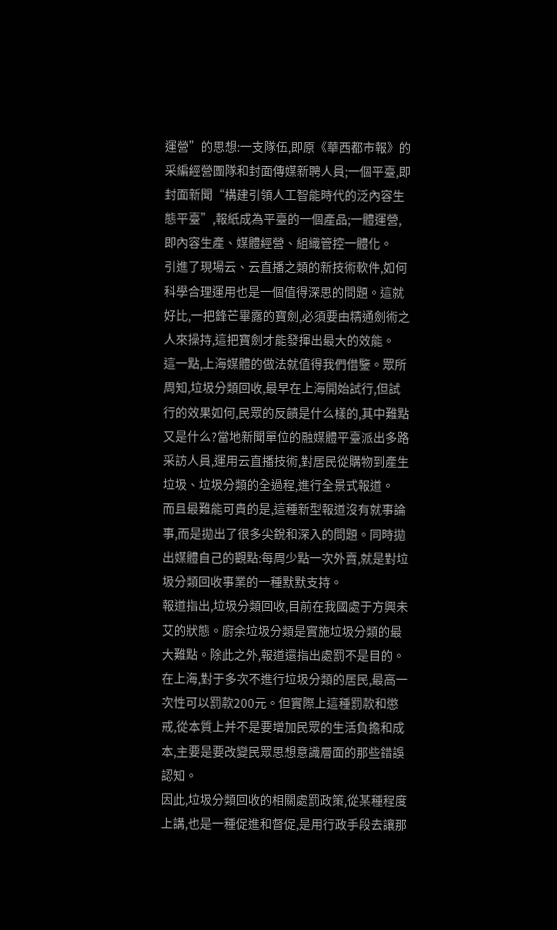運營”的思想:一支隊伍,即原《華西都市報》的采編經營團隊和封面傳媒新聘人員;一個平臺,即封面新聞“構建引領人工智能時代的泛內容生態平臺”,報紙成為平臺的一個產品;一體運營,即內容生產、媒體經營、組織管控一體化。
引進了現場云、云直播之類的新技術軟件,如何科學合理運用也是一個值得深思的問題。這就好比,一把鋒芒畢露的寶劍,必須要由精通劍術之人來操持,這把寶劍才能發揮出最大的效能。
這一點,上海媒體的做法就值得我們借鑒。眾所周知,垃圾分類回收,最早在上海開始試行,但試行的效果如何,民眾的反饋是什么樣的,其中難點又是什么?當地新聞單位的融媒體平臺派出多路采訪人員,運用云直播技術,對居民從購物到產生垃圾、垃圾分類的全過程,進行全景式報道。
而且最難能可貴的是,這種新型報道沒有就事論事,而是拋出了很多尖銳和深入的問題。同時拋出媒體自己的觀點:每周少點一次外賣,就是對垃圾分類回收事業的一種默默支持。
報道指出,垃圾分類回收,目前在我國處于方興未艾的狀態。廚余垃圾分類是實施垃圾分類的最大難點。除此之外,報道還指出處罰不是目的。在上海,對于多次不進行垃圾分類的居民,最高一次性可以罰款200元。但實際上這種罰款和懲戒,從本質上并不是要增加民眾的生活負擔和成本,主要是要改變民眾思想意識層面的那些錯誤認知。
因此,垃圾分類回收的相關處罰政策,從某種程度上講,也是一種促進和督促,是用行政手段去讓那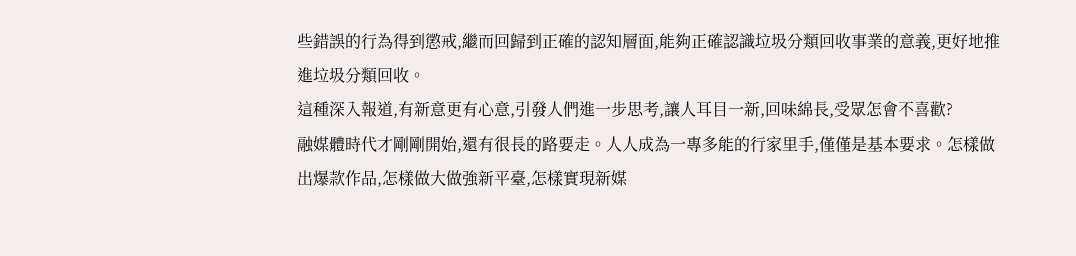些錯誤的行為得到懲戒,繼而回歸到正確的認知層面,能夠正確認識垃圾分類回收事業的意義,更好地推進垃圾分類回收。
這種深入報道,有新意更有心意,引發人們進一步思考,讓人耳目一新,回味綿長,受眾怎會不喜歡?
融媒體時代才剛剛開始,還有很長的路要走。人人成為一專多能的行家里手,僅僅是基本要求。怎樣做出爆款作品,怎樣做大做強新平臺,怎樣實現新媒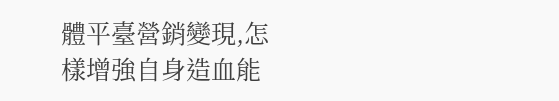體平臺營銷變現,怎樣增強自身造血能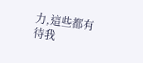力,這些都有待我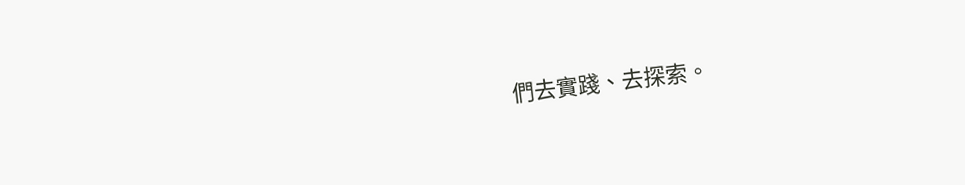們去實踐、去探索。